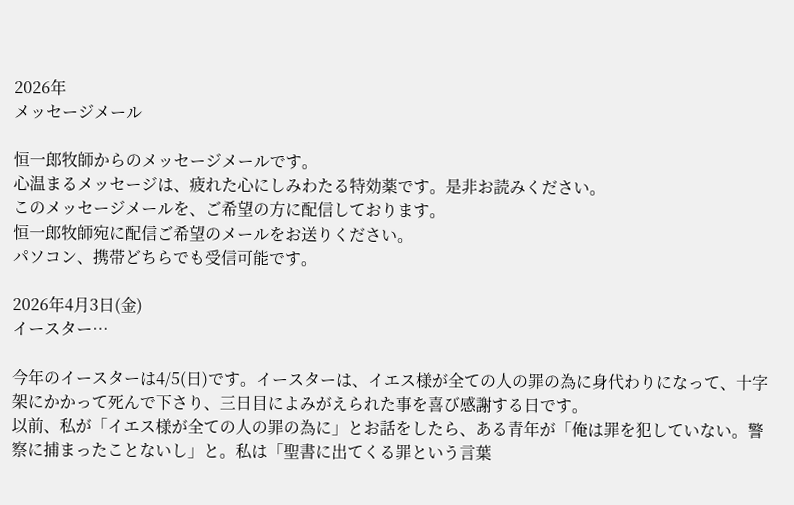2026年
メッセージメール

恒一郎牧師からのメッセージメールです。
心温まるメッセージは、疲れた心にしみわたる特効薬です。是非お読みください。
このメッセージメールを、ご希望の方に配信しております。
恒一郎牧師宛に配信ご希望のメールをお送りください。
パソコン、携帯どちらでも受信可能です。

2026年4月3日(金)
イースター…

今年のイースターは4/5(日)です。イースターは、イエス様が全ての人の罪の為に身代わりになって、十字架にかかって死んで下さり、三日目によみがえられた事を喜び感謝する日です。
以前、私が「イエス様が全ての人の罪の為に」とお話をしたら、ある青年が「俺は罪を犯していない。警察に捕まったことないし」と。私は「聖書に出てくる罪という言葉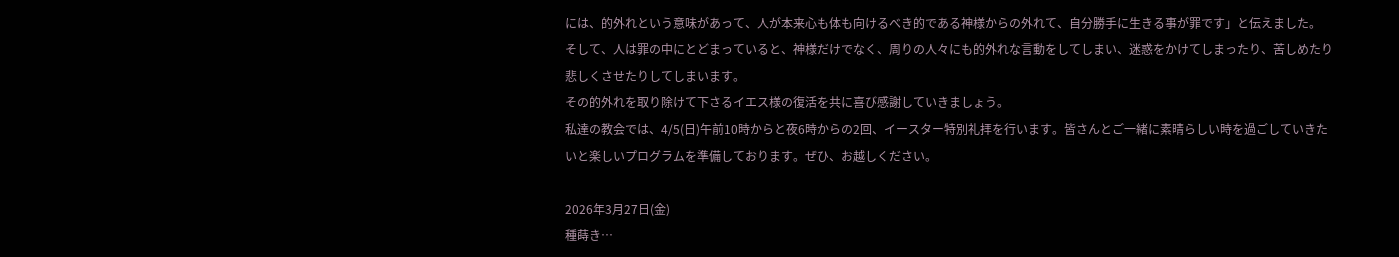には、的外れという意味があって、人が本来心も体も向けるべき的である神様からの外れて、自分勝手に生きる事が罪です」と伝えました。
そして、人は罪の中にとどまっていると、神様だけでなく、周りの人々にも的外れな言動をしてしまい、迷惑をかけてしまったり、苦しめたり悲しくさせたりしてしまいます。
その的外れを取り除けて下さるイエス様の復活を共に喜び感謝していきましょう。
私達の教会では、4/5(日)午前10時からと夜6時からの2回、イースター特別礼拝を行います。皆さんとご一緒に素晴らしい時を過ごしていきたいと楽しいプログラムを準備しております。ぜひ、お越しください。

2026年3月27日(金)
種蒔き…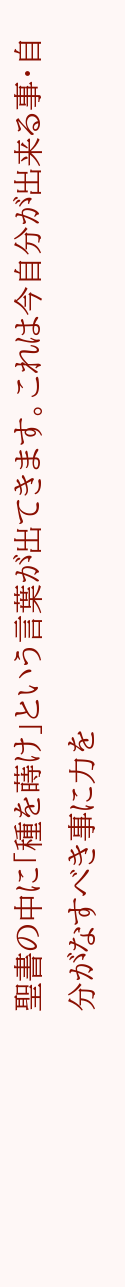聖書の中に「種を蒔け」という言葉が出てきます。これは今自分が出来る事・自分がなすべき事に力を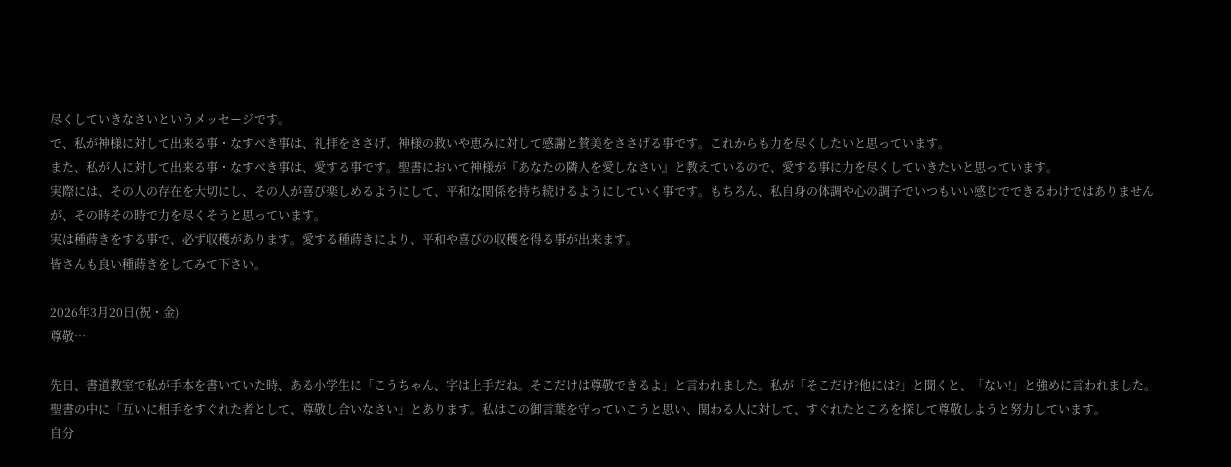尽くしていきなさいというメッセージです。
で、私が神様に対して出来る事・なすべき事は、礼拝をささげ、神様の救いや恵みに対して感謝と賛美をささげる事です。これからも力を尽くしたいと思っています。
また、私が人に対して出来る事・なすべき事は、愛する事です。聖書において神様が『あなたの隣人を愛しなさい』と教えているので、愛する事に力を尽くしていきたいと思っています。
実際には、その人の存在を大切にし、その人が喜び楽しめるようにして、平和な関係を持ち続けるようにしていく事です。もちろん、私自身の体調や心の調子でいつもいい感じでできるわけではありませんが、その時その時で力を尽くそうと思っています。
実は種蒔きをする事で、必ず収穫があります。愛する種蒔きにより、平和や喜びの収穫を得る事が出来ます。
皆さんも良い種蒔きをしてみて下さい。

2026年3月20日(祝・金)
尊敬…

先日、書道教室で私が手本を書いていた時、ある小学生に「こうちゃん、字は上手だね。そこだけは尊敬できるよ」と言われました。私が「そこだけ?他には?」と聞くと、「ない!」と強めに言われました。
聖書の中に「互いに相手をすぐれた者として、尊敬し合いなさい」とあります。私はこの御言葉を守っていこうと思い、関わる人に対して、すぐれたところを探して尊敬しようと努力しています。
自分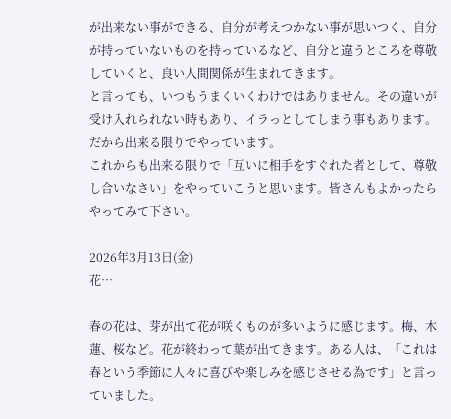が出来ない事ができる、自分が考えつかない事が思いつく、自分が持っていないものを持っているなど、自分と違うところを尊敬していくと、良い人間関係が生まれてきます。
と言っても、いつもうまくいくわけではありません。その違いが受け入れられない時もあり、イラっとしてしまう事もあります。だから出来る限りでやっています。
これからも出来る限りで「互いに相手をすぐれた者として、尊敬し合いなさい」をやっていこうと思います。皆さんもよかったらやってみて下さい。

2026年3月13日(金)
花…

春の花は、芽が出て花が咲くものが多いように感じます。梅、木蓮、桜など。花が終わって葉が出てきます。ある人は、「これは春という季節に人々に喜びや楽しみを感じさせる為です」と言っていました。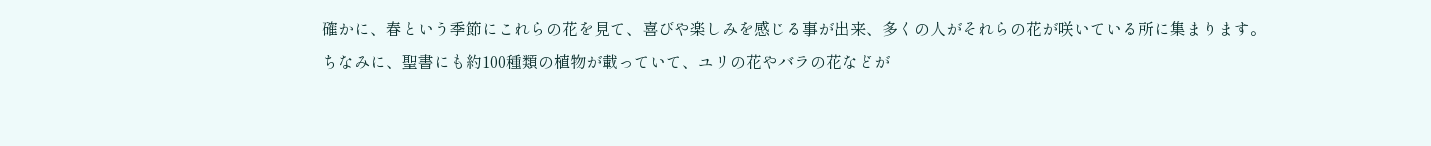確かに、春という季節にこれらの花を見て、喜びや楽しみを感じる事が出来、多くの人がそれらの花が咲いている所に集まります。
ちなみに、聖書にも約100種類の植物が載っていて、ユリの花やバラの花などが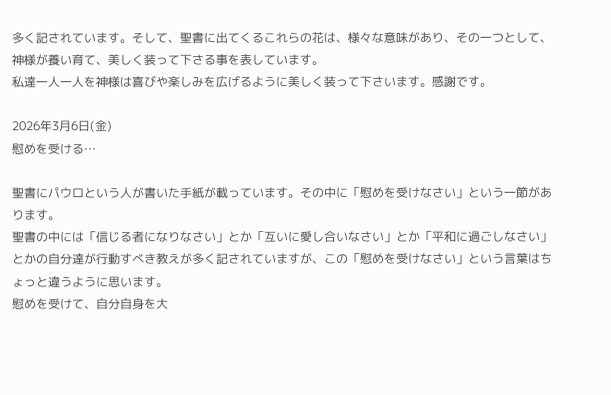多く記されています。そして、聖書に出てくるこれらの花は、様々な意味があり、その一つとして、神様が養い育て、美しく装って下さる事を表しています。
私達一人一人を神様は喜びや楽しみを広げるように美しく装って下さいます。感謝です。

2026年3月6日(金)
慰めを受ける…

聖書にパウロという人が書いた手紙が載っています。その中に「慰めを受けなさい」という一節があります。
聖書の中には「信じる者になりなさい」とか「互いに愛し合いなさい」とか「平和に過ごしなさい」とかの自分達が行動すべき教えが多く記されていますが、この「慰めを受けなさい」という言葉はちょっと違うように思います。
慰めを受けて、自分自身を大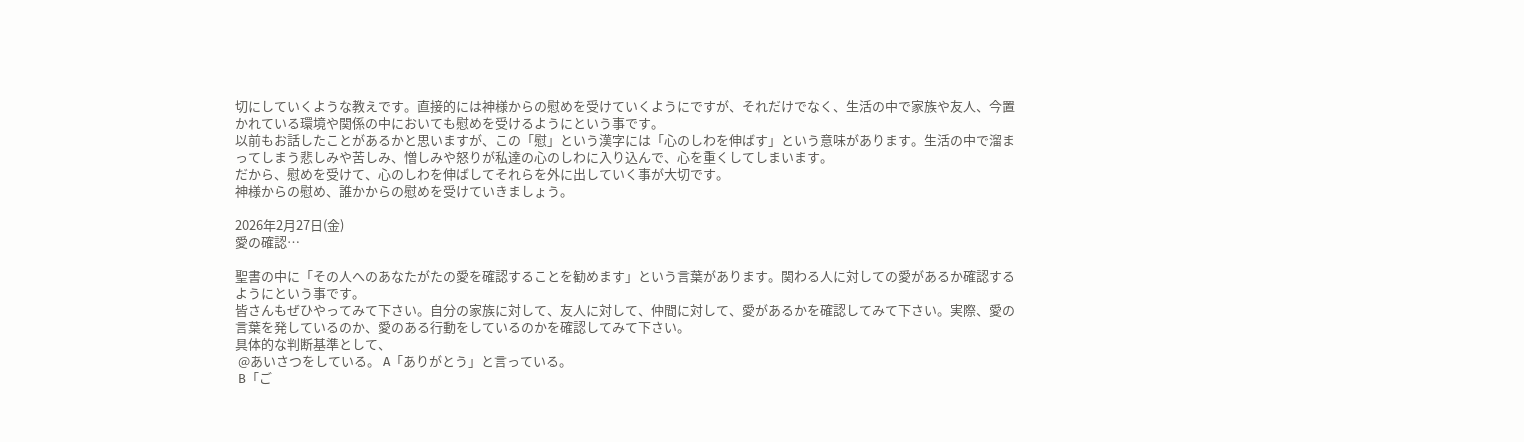切にしていくような教えです。直接的には神様からの慰めを受けていくようにですが、それだけでなく、生活の中で家族や友人、今置かれている環境や関係の中においても慰めを受けるようにという事です。
以前もお話したことがあるかと思いますが、この「慰」という漢字には「心のしわを伸ばす」という意味があります。生活の中で溜まってしまう悲しみや苦しみ、憎しみや怒りが私達の心のしわに入り込んで、心を重くしてしまいます。
だから、慰めを受けて、心のしわを伸ばしてそれらを外に出していく事が大切です。
神様からの慰め、誰かからの慰めを受けていきましょう。

2026年2月27日(金)
愛の確認…

聖書の中に「その人へのあなたがたの愛を確認することを勧めます」という言葉があります。関わる人に対しての愛があるか確認するようにという事です。
皆さんもぜひやってみて下さい。自分の家族に対して、友人に対して、仲間に対して、愛があるかを確認してみて下さい。実際、愛の言葉を発しているのか、愛のある行動をしているのかを確認してみて下さい。
具体的な判断基準として、
 @あいさつをしている。 A「ありがとう」と言っている。
 B「ご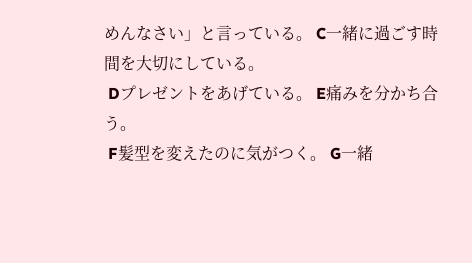めんなさい」と言っている。 C一緒に過ごす時間を大切にしている。
 Dプレゼントをあげている。 E痛みを分かち合う。
 F髪型を変えたのに気がつく。 G一緒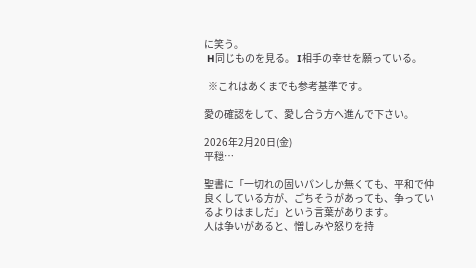に笑う。
 H同じものを見る。 I相手の幸せを願っている。

  ※これはあくまでも参考基準です。

愛の確認をして、愛し合う方へ進んで下さい。

2026年2月20日(金)
平穏…

聖書に「一切れの固いパンしか無くても、平和で仲良くしている方が、ごちそうがあっても、争っているよりはましだ」という言葉があります。
人は争いがあると、憎しみや怒りを持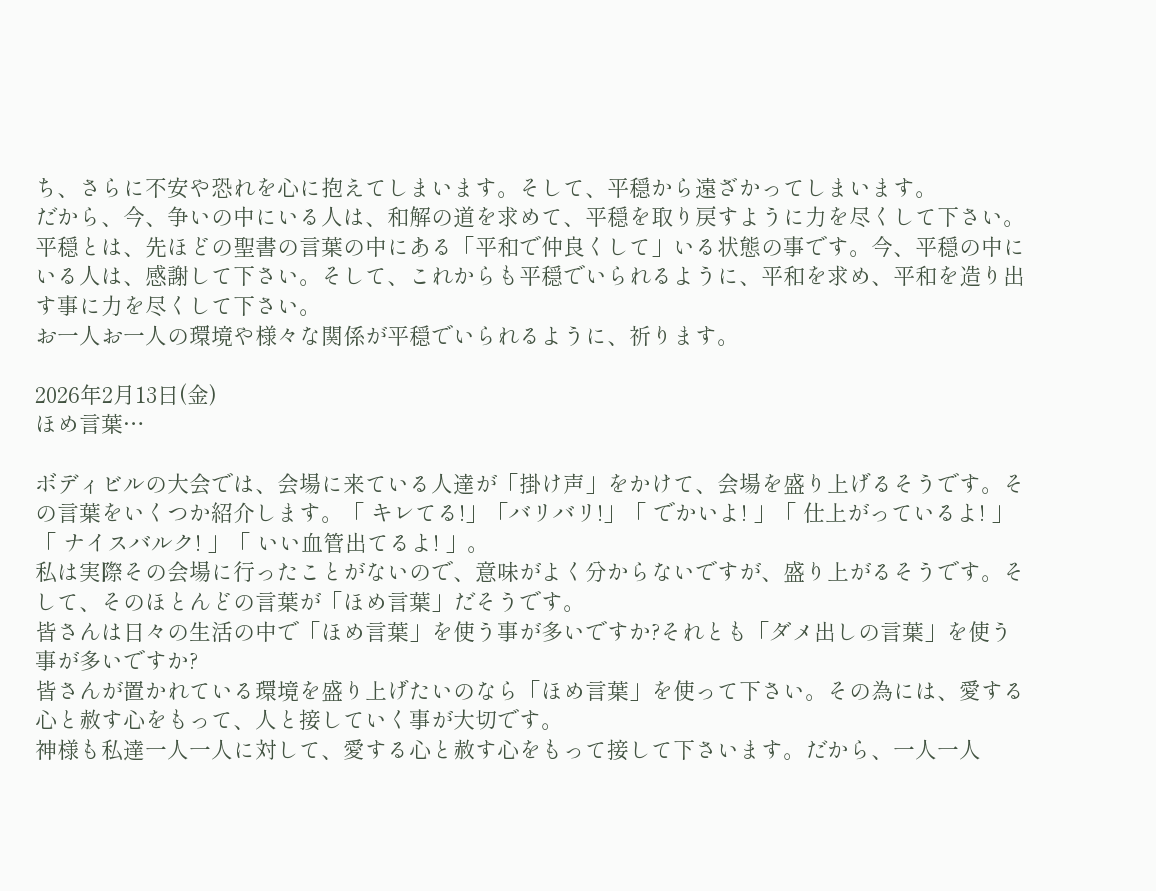ち、さらに不安や恐れを心に抱えてしまいます。そして、平穏から遠ざかってしまいます。
だから、今、争いの中にいる人は、和解の道を求めて、平穏を取り戻すように力を尽くして下さい。
平穏とは、先ほどの聖書の言葉の中にある「平和で仲良くして」いる状態の事です。今、平穏の中にいる人は、感謝して下さい。そして、これからも平穏でいられるように、平和を求め、平和を造り出す事に力を尽くして下さい。
お一人お一人の環境や様々な関係が平穏でいられるように、祈ります。

2026年2月13日(金)
ほめ言葉…

ボディビルの大会では、会場に来ている人達が「掛け声」をかけて、会場を盛り上げるそうです。その言葉をいくつか紹介します。「 キレてる!」「バリバリ!」「 でかいよ! 」「 仕上がっているよ! 」「 ナイスバルク! 」「 いい血管出てるよ! 」。
私は実際その会場に行ったことがないので、意味がよく分からないですが、盛り上がるそうです。そして、そのほとんどの言葉が「ほめ言葉」だそうです。
皆さんは日々の生活の中で「ほめ言葉」を使う事が多いですか?それとも「ダメ出しの言葉」を使う事が多いですか?
皆さんが置かれている環境を盛り上げたいのなら「ほめ言葉」を使って下さい。その為には、愛する心と赦す心をもって、人と接していく事が大切です。
神様も私達一人一人に対して、愛する心と赦す心をもって接して下さいます。だから、一人一人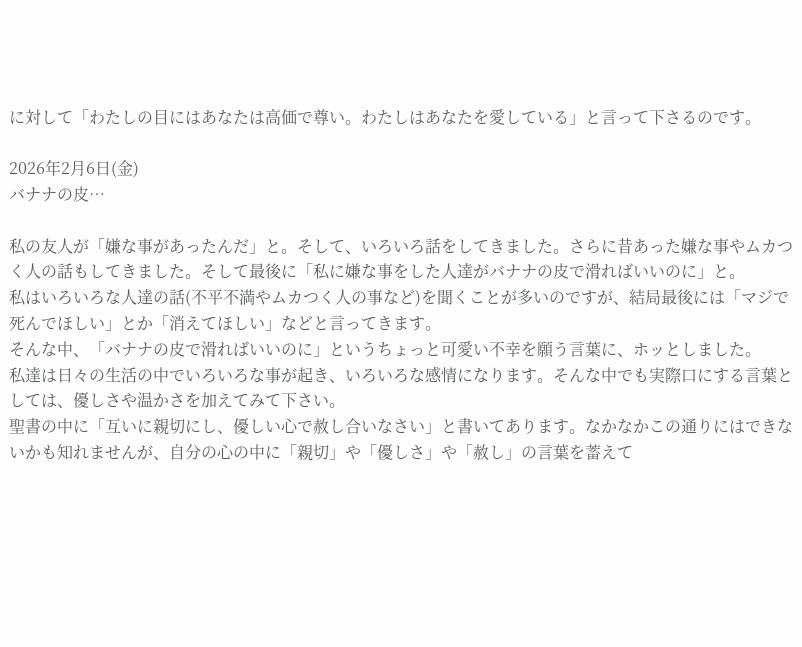に対して「わたしの目にはあなたは高価で尊い。わたしはあなたを愛している」と言って下さるのです。

2026年2月6日(金)
バナナの皮…

私の友人が「嫌な事があったんだ」と。そして、いろいろ話をしてきました。さらに昔あった嫌な事やムカつく人の話もしてきました。そして最後に「私に嫌な事をした人達がバナナの皮で滑ればいいのに」と。
私はいろいろな人達の話(不平不満やムカつく人の事など)を聞くことが多いのですが、結局最後には「マジで死んでほしい」とか「消えてほしい」などと言ってきます。
そんな中、「バナナの皮で滑ればいいのに」というちょっと可愛い不幸を願う言葉に、ホッとしました。
私達は日々の生活の中でいろいろな事が起き、いろいろな感情になります。そんな中でも実際口にする言葉としては、優しさや温かさを加えてみて下さい。
聖書の中に「互いに親切にし、優しい心で赦し合いなさい」と書いてあります。なかなかこの通りにはできないかも知れませんが、自分の心の中に「親切」や「優しさ」や「赦し」の言葉を蓄えて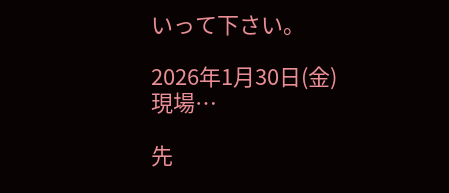いって下さい。

2026年1月30日(金)
現場…

先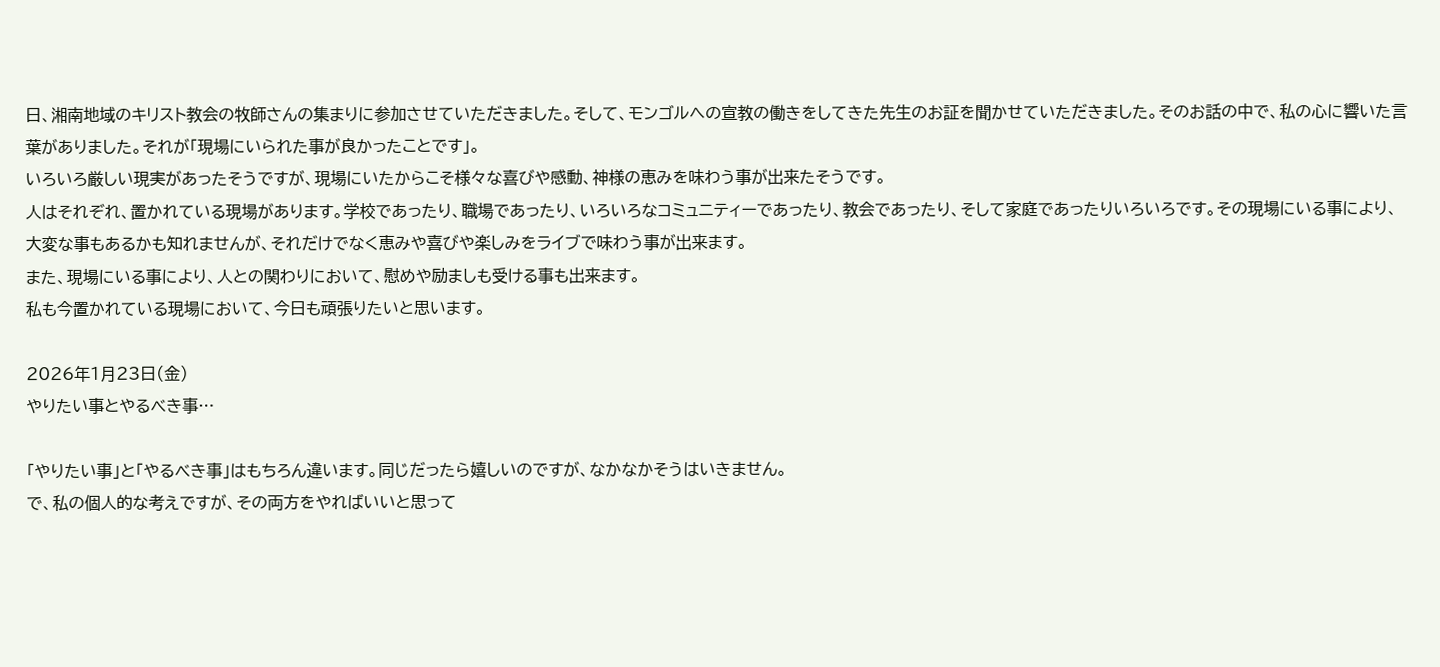日、湘南地域のキリスト教会の牧師さんの集まりに参加させていただきました。そして、モンゴルへの宣教の働きをしてきた先生のお証を聞かせていただきました。そのお話の中で、私の心に響いた言葉がありました。それが「現場にいられた事が良かったことです」。
いろいろ厳しい現実があったそうですが、現場にいたからこそ様々な喜びや感動、神様の恵みを味わう事が出来たそうです。
人はそれぞれ、置かれている現場があります。学校であったり、職場であったり、いろいろなコミュニティーであったり、教会であったり、そして家庭であったりいろいろです。その現場にいる事により、大変な事もあるかも知れませんが、それだけでなく恵みや喜びや楽しみをライブで味わう事が出来ます。
また、現場にいる事により、人との関わりにおいて、慰めや励ましも受ける事も出来ます。
私も今置かれている現場において、今日も頑張りたいと思います。

2026年1月23日(金)
やりたい事とやるべき事…

「やりたい事」と「やるべき事」はもちろん違います。同じだったら嬉しいのですが、なかなかそうはいきません。
で、私の個人的な考えですが、その両方をやればいいと思って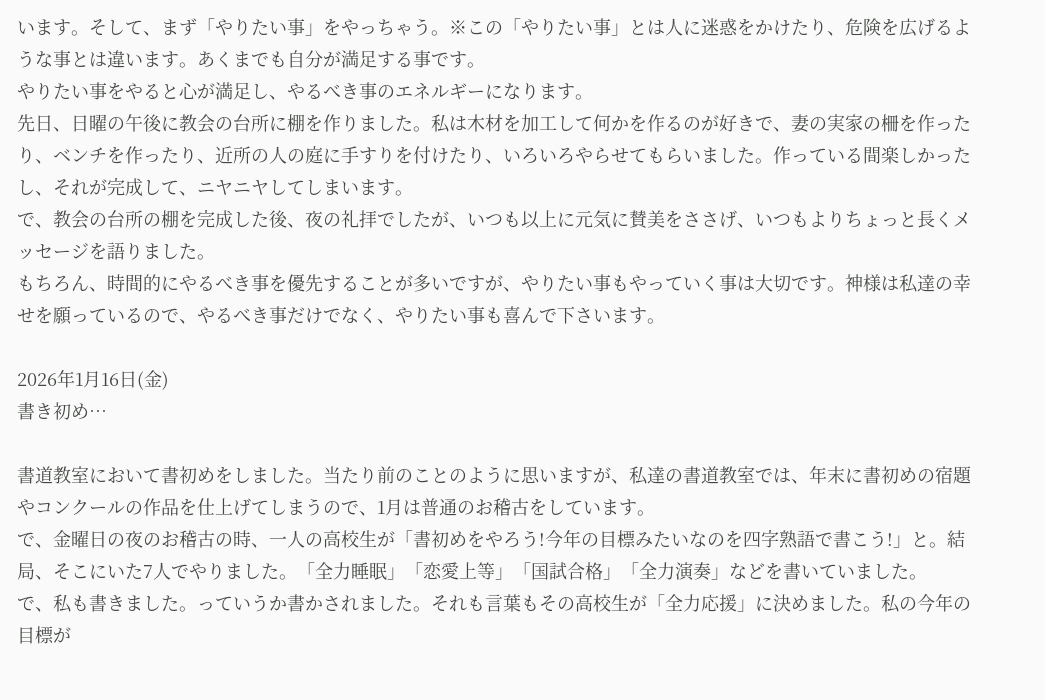います。そして、まず「やりたい事」をやっちゃう。※この「やりたい事」とは人に迷惑をかけたり、危険を広げるような事とは違います。あくまでも自分が満足する事です。
やりたい事をやると心が満足し、やるべき事のエネルギーになります。
先日、日曜の午後に教会の台所に棚を作りました。私は木材を加工して何かを作るのが好きで、妻の実家の柵を作ったり、ベンチを作ったり、近所の人の庭に手すりを付けたり、いろいろやらせてもらいました。作っている間楽しかったし、それが完成して、ニヤニヤしてしまいます。
で、教会の台所の棚を完成した後、夜の礼拝でしたが、いつも以上に元気に賛美をささげ、いつもよりちょっと長くメッセージを語りました。
もちろん、時間的にやるべき事を優先することが多いですが、やりたい事もやっていく事は大切です。神様は私達の幸せを願っているので、やるべき事だけでなく、やりたい事も喜んで下さいます。

2026年1月16日(金)
書き初め…

書道教室において書初めをしました。当たり前のことのように思いますが、私達の書道教室では、年末に書初めの宿題やコンクールの作品を仕上げてしまうので、1月は普通のお稽古をしています。
で、金曜日の夜のお稽古の時、一人の高校生が「書初めをやろう!今年の目標みたいなのを四字熟語で書こう!」と。結局、そこにいた7人でやりました。「全力睡眠」「恋愛上等」「国試合格」「全力演奏」などを書いていました。
で、私も書きました。っていうか書かされました。それも言葉もその高校生が「全力応援」に決めました。私の今年の目標が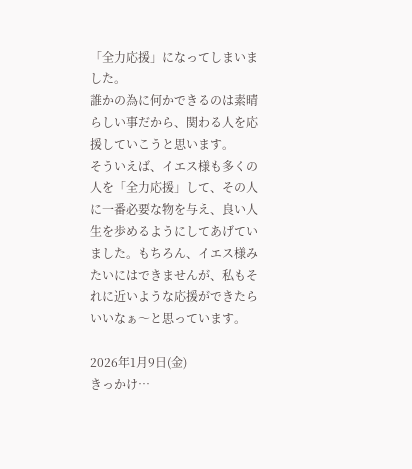「全力応援」になってしまいました。
誰かの為に何かできるのは素晴らしい事だから、関わる人を応援していこうと思います。
そういえば、イエス様も多くの人を「全力応援」して、その人に一番必要な物を与え、良い人生を歩めるようにしてあげていました。もちろん、イエス様みたいにはできませんが、私もそれに近いような応援ができたらいいなぁ〜と思っています。

2026年1月9日(金)
きっかけ…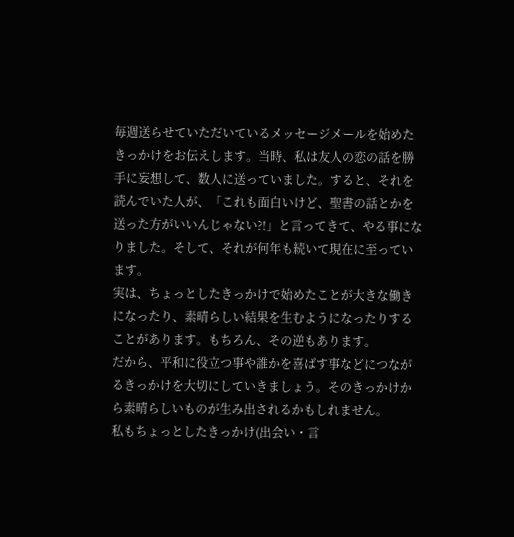毎週送らせていただいているメッセージメールを始めたきっかけをお伝えします。当時、私は友人の恋の話を勝手に妄想して、数人に送っていました。すると、それを読んでいた人が、「これも面白いけど、聖書の話とかを送った方がいいんじゃない?!」と言ってきて、やる事になりました。そして、それが何年も続いて現在に至っています。
実は、ちょっとしたきっかけで始めたことが大きな働きになったり、素晴らしい結果を生むようになったりすることがあります。もちろん、その逆もあります。
だから、平和に役立つ事や誰かを喜ばす事などにつながるきっかけを大切にしていきましょう。そのきっかけから素晴らしいものが生み出されるかもしれません。
私もちょっとしたきっかけ(出会い・言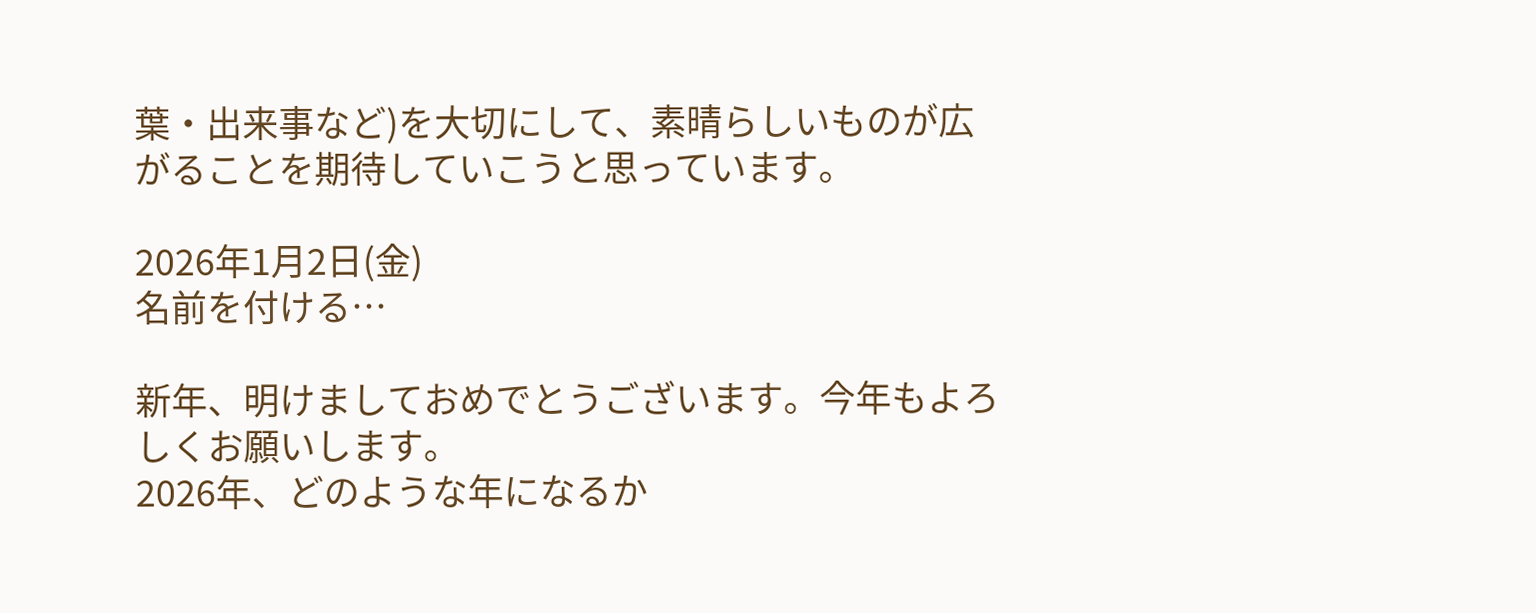葉・出来事など)を大切にして、素晴らしいものが広がることを期待していこうと思っています。

2026年1月2日(金)
名前を付ける…

新年、明けましておめでとうございます。今年もよろしくお願いします。
2026年、どのような年になるか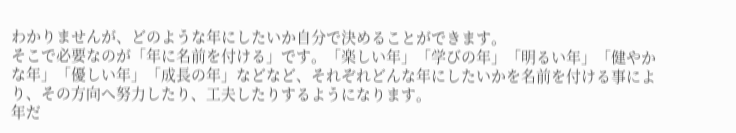わかりませんが、どのような年にしたいか自分で決めることができます。
そこで必要なのが「年に名前を付ける」です。「楽しい年」「学びの年」「明るい年」「健やかな年」「優しい年」「成長の年」などなど、それぞれどんな年にしたいかを名前を付ける事により、その方向へ努力したり、工夫したりするようになります。
年だ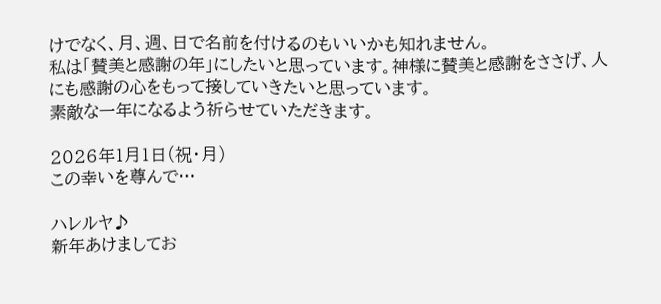けでなく、月、週、日で名前を付けるのもいいかも知れません。
私は「賛美と感謝の年」にしたいと思っています。神様に賛美と感謝をささげ、人にも感謝の心をもって接していきたいと思っています。
素敵な一年になるよう祈らせていただきます。

2026年1月1日(祝・月)
この幸いを尊んで…

ハレルヤ♪
新年あけましてお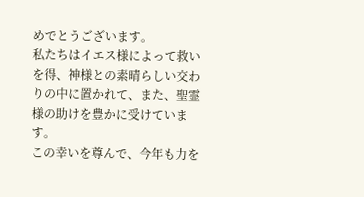めでとうございます。
私たちはイエス様によって救いを得、神様との素晴らしい交わりの中に置かれて、また、聖霊様の助けを豊かに受けています。
この幸いを尊んで、今年も力を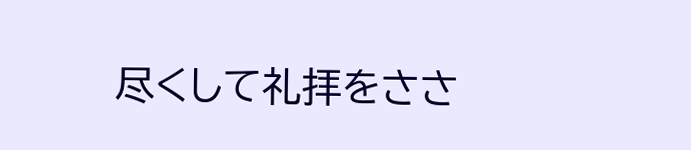尽くして礼拝をささ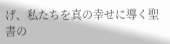げ、私たちを真の幸せに導く聖書の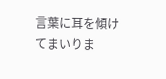言葉に耳を傾けてまいりま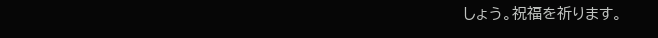しょう。祝福を祈ります。